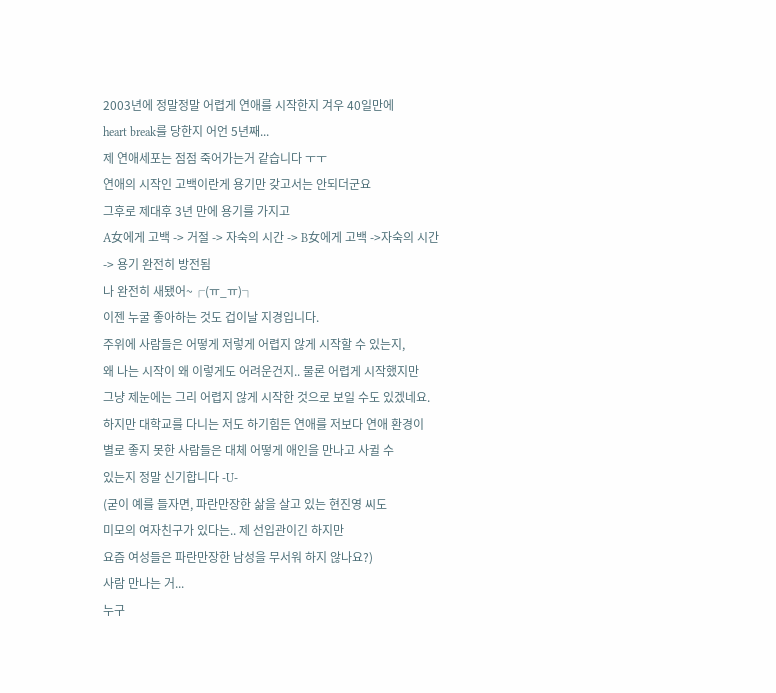2003년에 정말정말 어렵게 연애를 시작한지 겨우 40일만에
heart break를 당한지 어언 5년째...
제 연애세포는 점점 죽어가는거 같습니다 ㅜㅜ
연애의 시작인 고백이란게 용기만 갖고서는 안되더군요
그후로 제대후 3년 만에 용기를 가지고
A女에게 고백 -> 거절 -> 자숙의 시간 -> B女에게 고백 ->자숙의 시간
-> 용기 완전히 방전됨
나 완전히 새됐어~┌(ㅠ_ㅠ)┐
이젠 누굴 좋아하는 것도 겁이날 지경입니다.
주위에 사람들은 어떻게 저렇게 어렵지 않게 시작할 수 있는지,
왜 나는 시작이 왜 이렇게도 어려운건지.. 물론 어렵게 시작했지만
그냥 제눈에는 그리 어렵지 않게 시작한 것으로 보일 수도 있겠네요.
하지만 대학교를 다니는 저도 하기힘든 연애를 저보다 연애 환경이
별로 좋지 못한 사람들은 대체 어떻게 애인을 만나고 사귈 수
있는지 정말 신기합니다 -U-
(굳이 예를 들자면, 파란만장한 삶을 살고 있는 현진영 씨도
미모의 여자친구가 있다는.. 제 선입관이긴 하지만
요즘 여성들은 파란만장한 남성을 무서워 하지 않나요?)
사람 만나는 거...
누구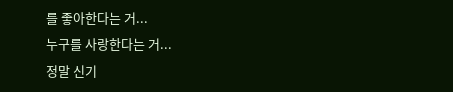를 좋아한다는 거...
누구를 사랑한다는 거...
정말 신기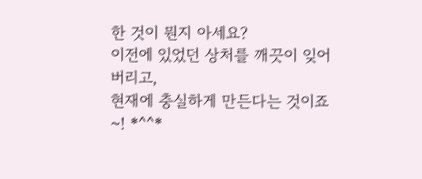한 것이 뭔지 아세요?
이전에 있었던 상처를 깨끗이 잊어버리고,
현재에 충실하게 만든다는 것이죠~! *^^*